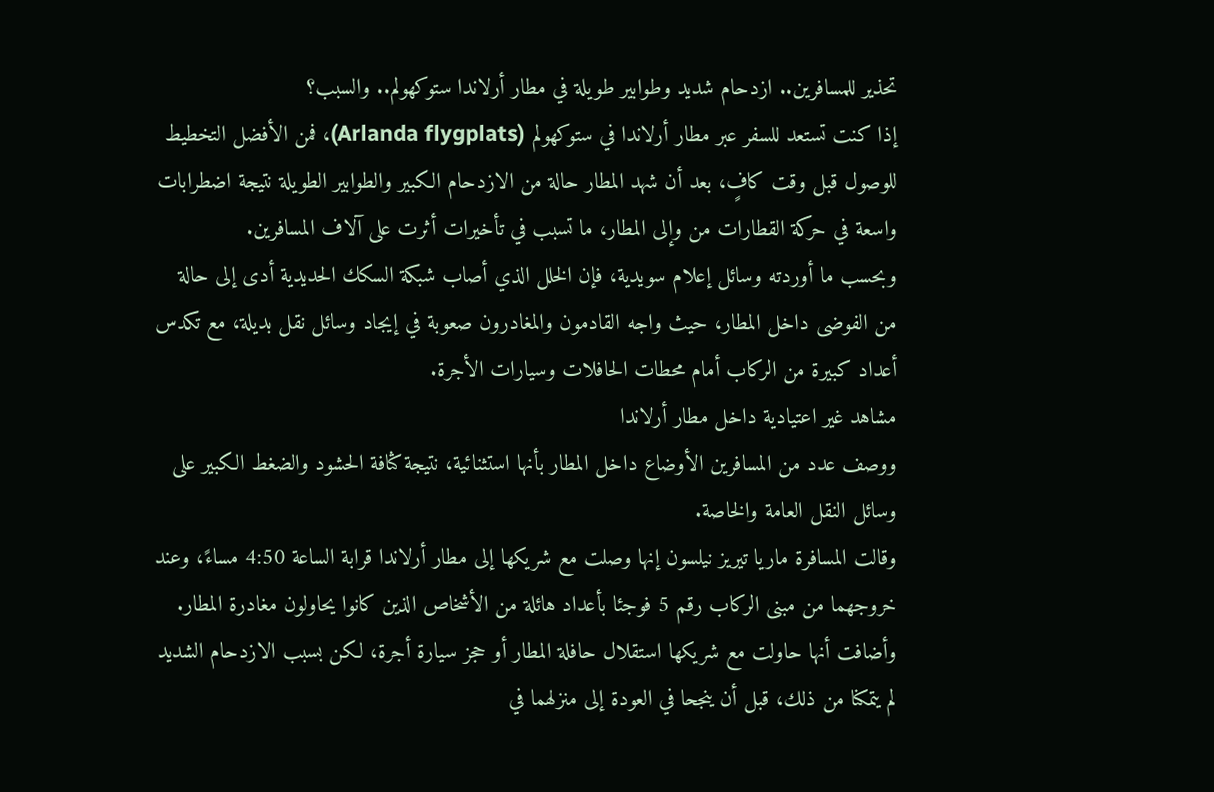تحذير للمسافرين.. ازدحام شديد وطوابير طويلة في مطار أرلاندا ستوكهولم.. والسبب؟
إذا كنت تستعد للسفر عبر مطار أرلاندا في ستوكهولم (Arlanda flygplats)، فمن الأفضل التخطيط للوصول قبل وقت كافٍ، بعد أن شهد المطار حالة من الازدحام الكبير والطوابير الطويلة نتيجة اضطرابات واسعة في حركة القطارات من وإلى المطار، ما تسبب في تأخيرات أثرت على آلاف المسافرين.
وبحسب ما أوردته وسائل إعلام سويدية، فإن الخلل الذي أصاب شبكة السكك الحديدية أدى إلى حالة من الفوضى داخل المطار، حيث واجه القادمون والمغادرون صعوبة في إيجاد وسائل نقل بديلة، مع تكدس أعداد كبيرة من الركاب أمام محطات الحافلات وسيارات الأجرة.
مشاهد غير اعتيادية داخل مطار أرلاندا
ووصف عدد من المسافرين الأوضاع داخل المطار بأنها استثنائية، نتيجة كثافة الحشود والضغط الكبير على وسائل النقل العامة والخاصة.
وقالت المسافرة ماريا تيريز نيلسون إنها وصلت مع شريكها إلى مطار أرلاندا قرابة الساعة 4:50 مساءً، وعند خروجهما من مبنى الركاب رقم 5 فوجئا بأعداد هائلة من الأشخاص الذين كانوا يحاولون مغادرة المطار.
وأضافت أنها حاولت مع شريكها استقلال حافلة المطار أو حجز سيارة أجرة، لكن بسبب الازدحام الشديد لم يتمكنا من ذلك، قبل أن ينجحا في العودة إلى منزلهما في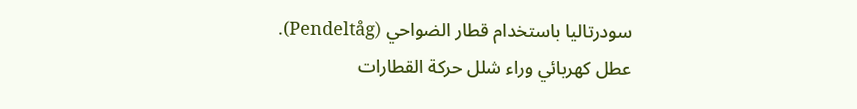سودرتاليا باستخدام قطار الضواحي (Pendeltåg).
عطل كهربائي وراء شلل حركة القطارات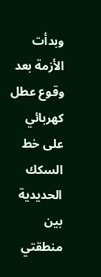وبدأت الأزمة بعد وقوع عطل كهربائي على خط السكك الحديدية بين منطقتي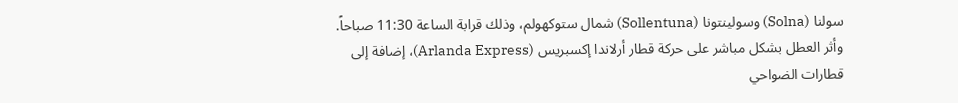سولنا (Solna) وسولينتونا (Sollentuna) شمال ستوكهولم، وذلك قرابة الساعة 11:30 صباحاً.
وأثر العطل بشكل مباشر على حركة قطار أرلاندا إكسبريس (Arlanda Express)، إضافة إلى قطارات الضواحي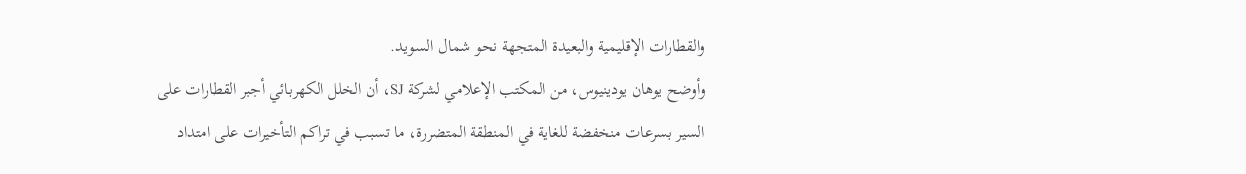والقطارات الإقليمية والبعيدة المتجهة نحو شمال السويد.
وأوضح يوهان يودينيوس، من المكتب الإعلامي لشركة SJ، أن الخلل الكهربائي أجبر القطارات على السير بسرعات منخفضة للغاية في المنطقة المتضررة، ما تسبب في تراكم التأخيرات على امتداد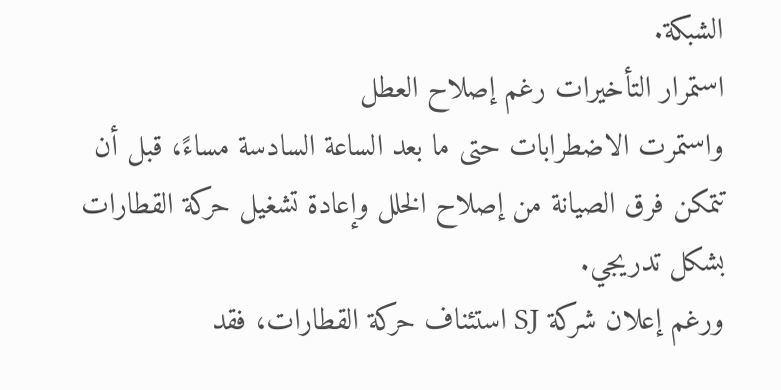الشبكة.
استمرار التأخيرات رغم إصلاح العطل
واستمرت الاضطرابات حتى ما بعد الساعة السادسة مساءً، قبل أن تتمكن فرق الصيانة من إصلاح الخلل وإعادة تشغيل حركة القطارات بشكل تدريجي.
ورغم إعلان شركة SJ استئناف حركة القطارات، فقد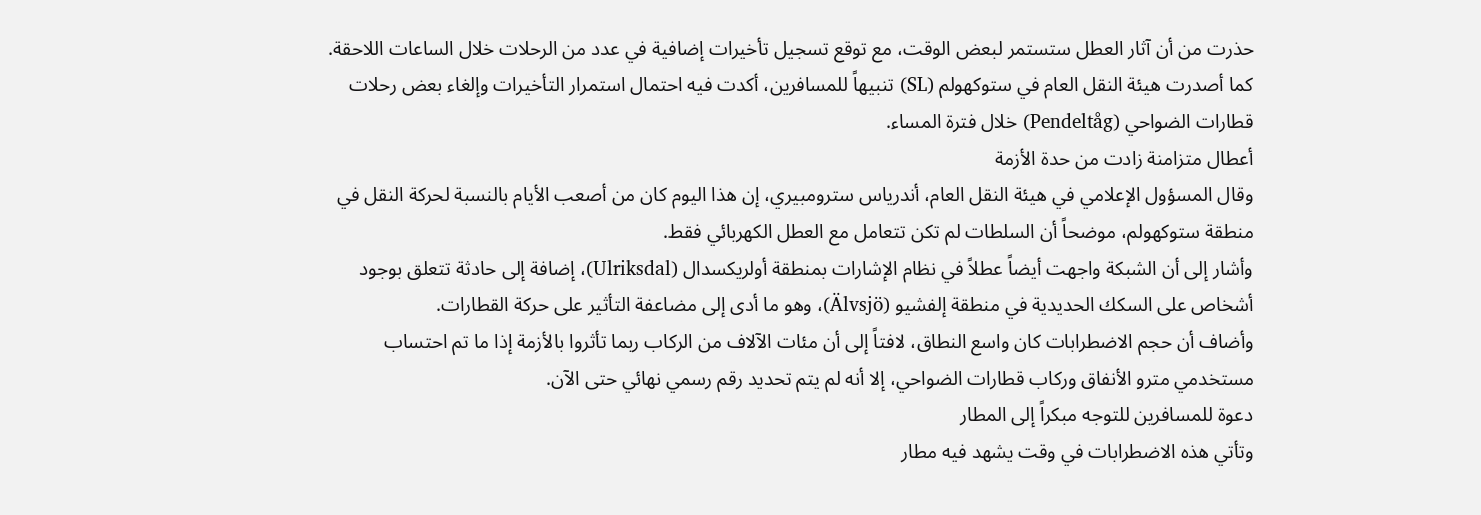حذرت من أن آثار العطل ستستمر لبعض الوقت، مع توقع تسجيل تأخيرات إضافية في عدد من الرحلات خلال الساعات اللاحقة.
كما أصدرت هيئة النقل العام في ستوكهولم (SL) تنبيهاً للمسافرين، أكدت فيه احتمال استمرار التأخيرات وإلغاء بعض رحلات قطارات الضواحي (Pendeltåg) خلال فترة المساء.
أعطال متزامنة زادت من حدة الأزمة
وقال المسؤول الإعلامي في هيئة النقل العام، أندرياس سترومبيري، إن هذا اليوم كان من أصعب الأيام بالنسبة لحركة النقل في منطقة ستوكهولم، موضحاً أن السلطات لم تكن تتعامل مع العطل الكهربائي فقط.
وأشار إلى أن الشبكة واجهت أيضاً عطلاً في نظام الإشارات بمنطقة أولريكسدال (Ulriksdal)، إضافة إلى حادثة تتعلق بوجود أشخاص على السكك الحديدية في منطقة إلفشيو (Älvsjö)، وهو ما أدى إلى مضاعفة التأثير على حركة القطارات.
وأضاف أن حجم الاضطرابات كان واسع النطاق، لافتاً إلى أن مئات الآلاف من الركاب ربما تأثروا بالأزمة إذا ما تم احتساب مستخدمي مترو الأنفاق وركاب قطارات الضواحي، إلا أنه لم يتم تحديد رقم رسمي نهائي حتى الآن.
دعوة للمسافرين للتوجه مبكراً إلى المطار
وتأتي هذه الاضطرابات في وقت يشهد فيه مطار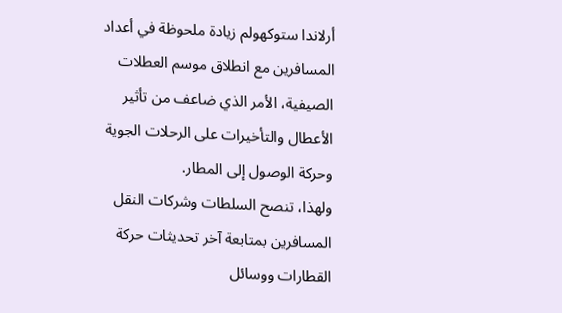أرلاندا ستوكهولم زيادة ملحوظة في أعداد المسافرين مع انطلاق موسم العطلات الصيفية، الأمر الذي ضاعف من تأثير الأعطال والتأخيرات على الرحلات الجوية وحركة الوصول إلى المطار.
ولهذا، تنصح السلطات وشركات النقل المسافرين بمتابعة آخر تحديثات حركة القطارات ووسائل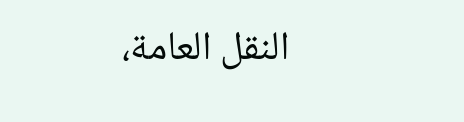النقل العامة،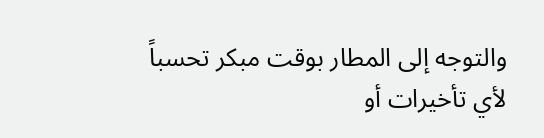والتوجه إلى المطار بوقت مبكر تحسباً لأي تأخيرات أو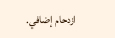ازدحام إضافي.